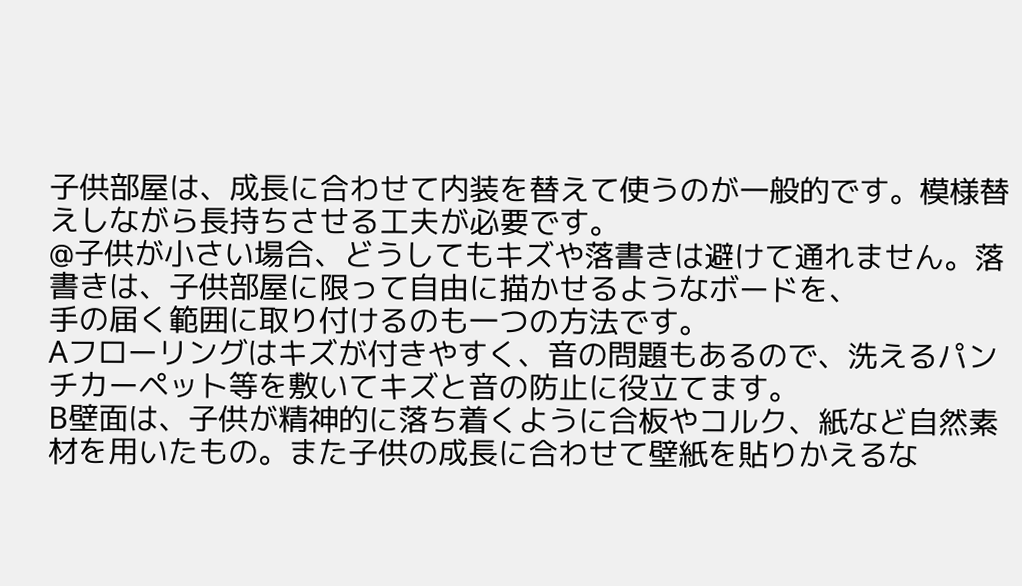子供部屋は、成長に合わせて内装を替えて使うのが一般的です。模様替えしながら長持ちさせる工夫が必要です。
@子供が小さい場合、どうしてもキズや落書きは避けて通れません。落書きは、子供部屋に限って自由に描かせるようなボードを、
手の届く範囲に取り付けるのも一つの方法です。
Aフローリングはキズが付きやすく、音の問題もあるので、洗えるパンチカーペット等を敷いてキズと音の防止に役立てます。
B壁面は、子供が精神的に落ち着くように合板やコルク、紙など自然素材を用いたもの。また子供の成長に合わせて壁紙を貼りかえるな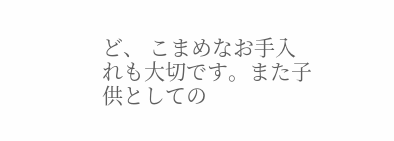ど、 こまめなお手入れも大切です。また子供としての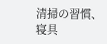清掃の習慣、寝具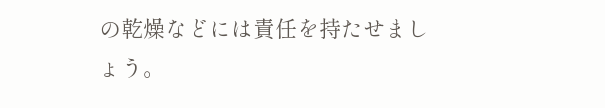の乾燥などには責任を持たせましょう。